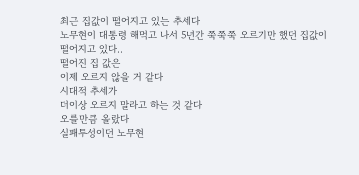최근 집값이 떨어지고 있는 추세다
노무현이 대통령 해먹고 나서 5년간 쭉쭉쭉 오르기만 했던 집값이
떨어지고 있다..
떨어진 집 값은
이제 오르지 않을 거 같다
시대적 추세가
더이상 오르지 말라고 하는 것 같다
오를만큼 올랐다
실패투성이던 노무현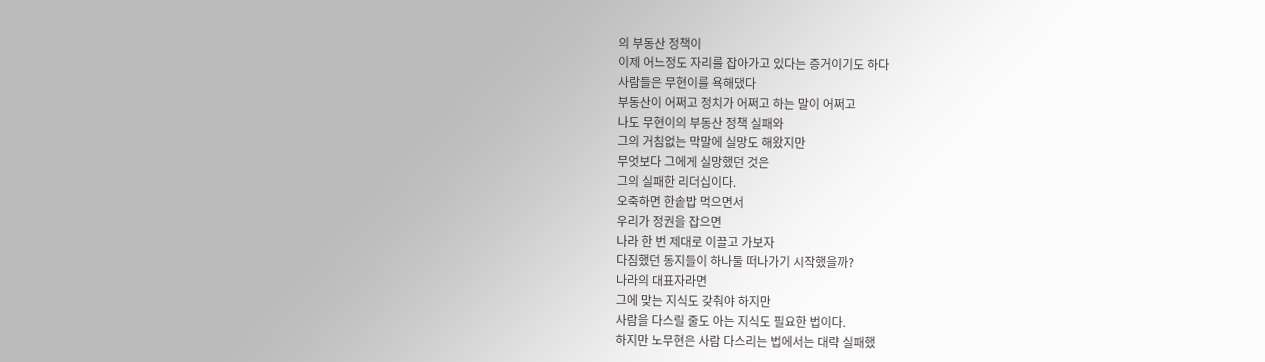의 부동산 정책이
이제 어느정도 자리를 잡아가고 있다는 증거이기도 하다
사람들은 무현이를 욕해댔다
부동산이 어쩌고 정치가 어쩌고 하는 말이 어쩌고
나도 무현이의 부동산 정책 실패와
그의 거침없는 막말에 실망도 해왔지만
무엇보다 그에게 실망했던 것은
그의 실패한 리더십이다.
오죽하면 한솥밥 먹으면서
우리가 정권을 잡으면
나라 한 번 제대로 이끌고 가보자
다짐했던 동지들이 하나둘 떠나가기 시작했을까?
나라의 대표자라면
그에 맞는 지식도 갖춰야 하지만
사람을 다스릴 줄도 아는 지식도 필요한 법이다.
하지만 노무현은 사람 다스리는 법에서는 대략 실패했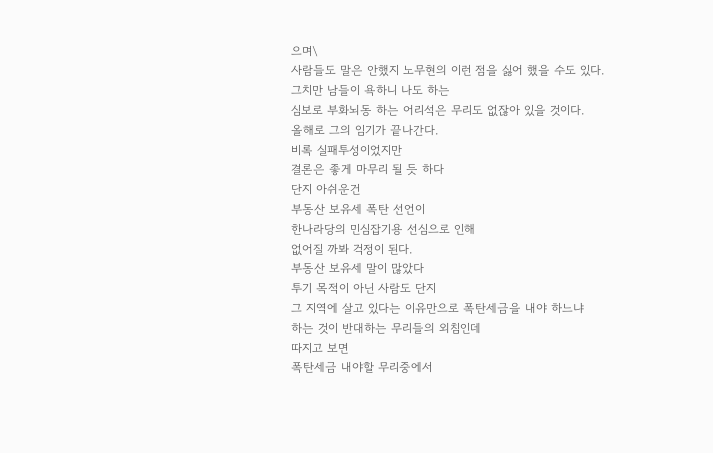으며\
사람들도 말은 안했지 노무현의 이런 점을 싫어 했을 수도 있다.
그치만 남들이 욕하니 나도 하는
심보로 부화뇌동 하는 어리석은 무리도 없잖아 있을 것이다.
올해로 그의 임기가 끝나간다.
비록 실패투성이었지만
결론은 좋게 마무리 될 듯 하다
단지 아쉬운건
부동산 보유세 폭탄 선언이
한나라당의 민심잡기용 선심으로 인해
없어질 까봐 걱정이 된다.
부동산 보유세 말이 많았다
투기 목적이 아닌 사람도 단지
그 지역에 살고 있다는 이유만으로 폭탄세금을 내야 하느냐
하는 것이 반대하는 무리들의 외침인데
따지고 보면
폭탄세금 내야할 무리중에서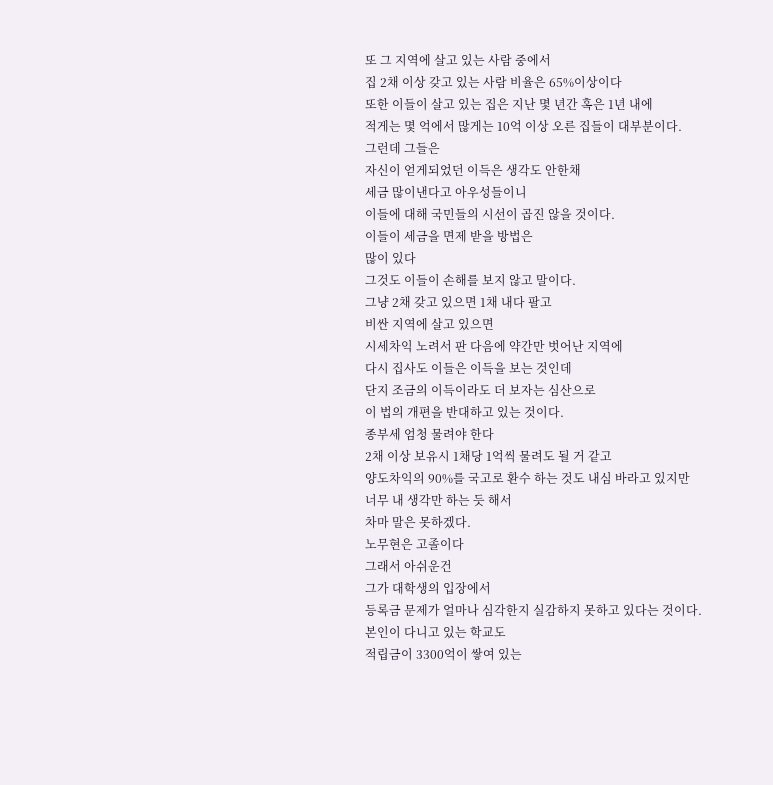또 그 지역에 살고 있는 사람 중에서
집 2채 이상 갖고 있는 사람 비율은 65%이상이다
또한 이들이 살고 있는 집은 지난 몇 년간 혹은 1년 내에
적게는 몇 억에서 많게는 10억 이상 오른 집들이 대부분이다.
그런데 그들은
자신이 얻게되었던 이득은 생각도 안한채
세금 많이낸다고 아우성들이니
이들에 대해 국민들의 시선이 곱진 않을 것이다.
이들이 세금을 면제 받을 방법은
많이 있다
그것도 이들이 손해를 보지 않고 말이다.
그냥 2채 갖고 있으면 1채 내다 팔고
비싼 지역에 살고 있으면
시세차익 노려서 판 다음에 약간만 벗어난 지역에
다시 집사도 이들은 이득을 보는 것인데
단지 조금의 이득이라도 더 보자는 심산으로
이 법의 개편을 반대하고 있는 것이다.
종부세 엄청 물려야 한다
2채 이상 보유시 1채당 1억씩 물려도 될 거 같고
양도차익의 90%를 국고로 환수 하는 것도 내심 바라고 있지만
너무 내 생각만 하는 듯 해서
차마 말은 못하겠다.
노무현은 고졸이다
그래서 아쉬운건
그가 대학생의 입장에서
등록금 문제가 얼마나 심각한지 실감하지 못하고 있다는 것이다.
본인이 다니고 있는 학교도
적립금이 3300억이 쌓여 있는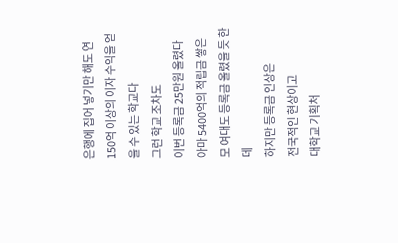은행에 집어 넣기만 해도 연 150억 이상의 이자 수익을 얻을 수 있는 학교다
그런 학교 조차도
이번 등록금 25만원 올렸다
아마 5400억의 적립금 쌓은 모 여대도 등록금 올렸을 듯 한데
하지만 등록금 인상은
전국적인 현상이고
대학교 기획처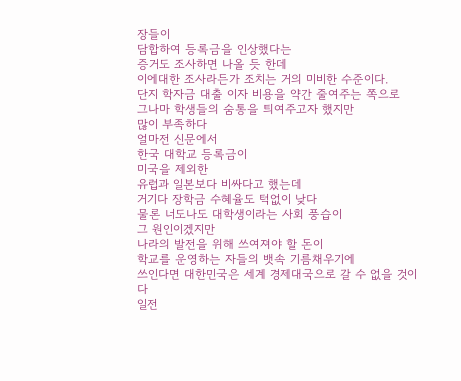장들이
담합하여 등록금을 인상했다는
증거도 조사하면 나올 듯 한데
이에대한 조사라든가 조치는 거의 미비한 수준이다.
단지 학자금 대출 이자 비용을 약간 줄여주는 쪽으로
그나마 학생들의 숨통을 틔여주고자 했지만
많이 부족하다
얼마전 신문에서
한국 대학교 등록금이
미국을 제외한
유럽과 일본보다 비싸다고 했는데
거기다 장학금 수혜율도 턱없이 낮다
물론 너도나도 대학생이라는 사회 풍습이
그 원인이겠지만
나라의 발전을 위해 쓰여져야 할 돈이
학교를 운영하는 자들의 뱃속 기름채우기에
쓰인다면 대한민국은 세계 경제대국으로 갈 수 없을 것이다
일전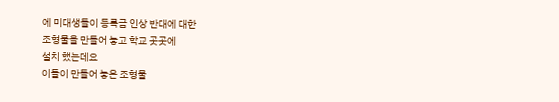에 미대생들이 등록금 인상 반대에 대한
조형물을 만들어 놓고 학교 곳곳에
설치 했는데요
이들이 만들어 놓은 조형물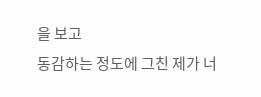을 보고
동감하는 정도에 그친 제가 너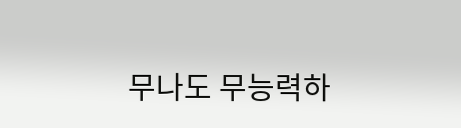무나도 무능력하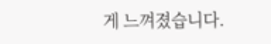게 느껴졌습니다.